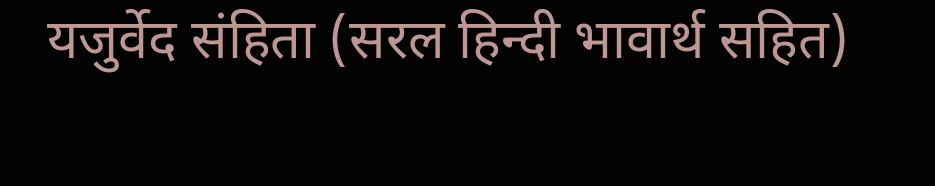यजुर्वेद संहिता (सरल हिन्दी भावार्थ सहित)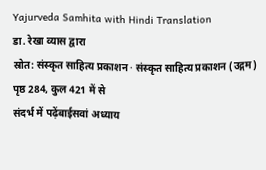Yajurveda Samhita with Hindi Translation
डा. रेखा व्यास द्वारा
स्रोत: संस्कृत साहित्य प्रकाशन · संस्कृत साहित्य प्रकाशन (उद्गम)
पृष्ठ 284, कुल 421 में से
संदर्भ में पढ़ेंबाईसवां अध्याय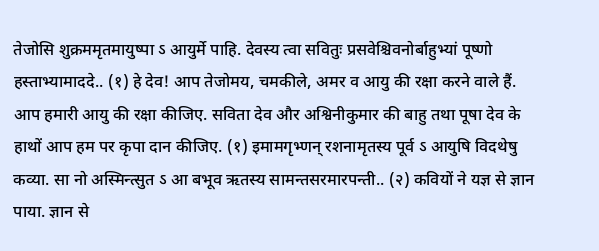तेजोसि शुक्रममृतमायुष्पा ऽ आयुर्मे पाहि. देवस्य त्वा सवितुः प्रसवेश्चिवनोर्बाहुभ्यां पूष्णो हस्ताभ्यामाददे.. (१) हे देव! आप तेजोमय, चमकीले, अमर व आयु की रक्षा करने वाले हैं. आप हमारी आयु की रक्षा कीजिए. सविता देव और अश्विनीकुमार की बाहु तथा पूषा देव के हाथों आप हम पर कृपा दान कीजिए. (१) इमामगृभ्णन् रशनामृतस्य पूर्व ऽ आयुषि विदथेषु कव्या. सा नो अस्मिन्त्सुत ऽ आ बभूव ऋतस्य सामन्तसरमारपन्ती.. (२) कवियों ने यज्ञ से ज्ञान पाया. ज्ञान से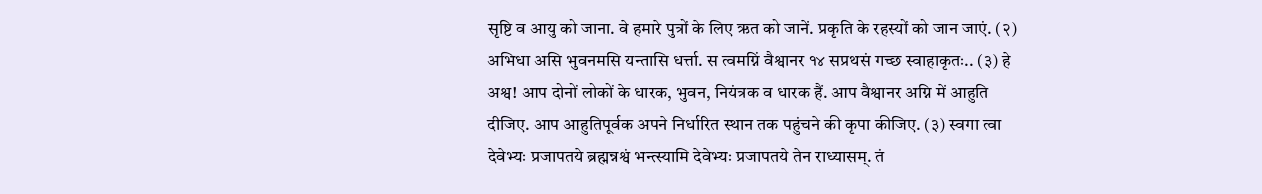सृष्टि व आयु को जाना. वे हमारे पुत्रों के लिए ऋत को जानें. प्रकृति के रहस्यों को जान जाएं. (२) अभिधा असि भुवनमसि यन्तासि धर्त्ता. स त्वमग्निं वैश्वानर १४ सप्रथसं गच्छ स्वाहाकृतः.. (३) हे अश्व! आप दोनों लोकों के धारक, भुवन, नियंत्रक व धारक हैं. आप वैश्वानर अग्नि में आहुति दीजिए. आप आहुतिपूर्वक अपने निर्धारित स्थान तक पहुंचने की कृपा कीजिए. (३) स्वगा त्वा देवेभ्यः प्रजापतये ब्रह्मन्नश्वं भन्त्स्यामि देवेभ्यः प्रजापतये तेन राध्यासम्. तं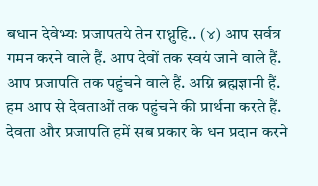बधान देवेभ्यः प्रजापतये तेन राध्नुहि.. (४) आप सर्वत्र गमन करने वाले हैं. आप देवों तक स्वयं जाने वाले हैं. आप प्रजापति तक पहुंचने वाले हैं. अग्नि ब्रह्मज्ञानी हैं. हम आप से देवताओं तक पहुंचने की प्रार्थना करते हैं. देवता और प्रजापति हमें सब प्रकार के धन प्रदान करने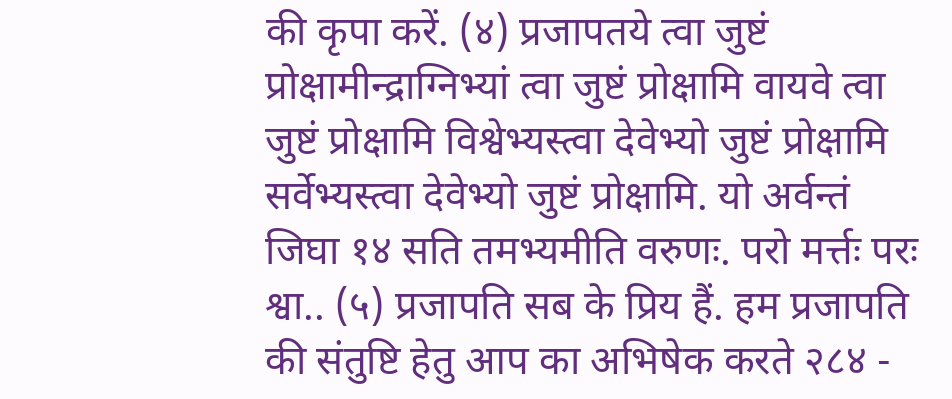की कृपा करें. (४) प्रजापतये त्वा जुष्टं प्रोक्षामीन्द्राग्निभ्यां त्वा जुष्टं प्रोक्षामि वायवे त्वा जुष्टं प्रोक्षामि विश्वेभ्यस्त्वा देवेभ्यो जुष्टं प्रोक्षामि सर्वेभ्यस्त्वा देवेभ्यो जुष्टं प्रोक्षामि. यो अर्वन्तं जिघा १४ सति तमभ्यमीति वरुणः. परो मर्त्तः परः श्वा.. (५) प्रजापति सब के प्रिय हैं. हम प्रजापति की संतुष्टि हेतु आप का अभिषेक करते २८४ -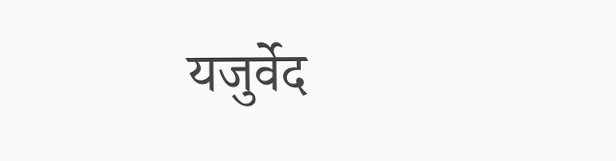यजुर्वेद